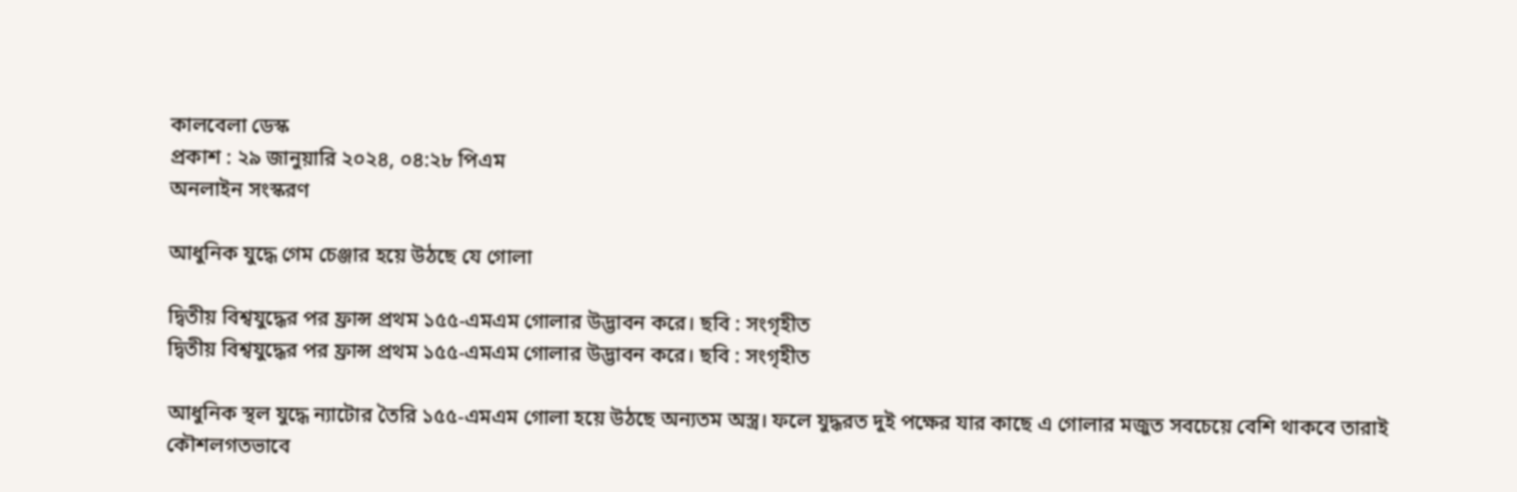কালবেলা ডেস্ক
প্রকাশ : ২৯ জানুয়ারি ২০২৪, ০৪:২৮ পিএম
অনলাইন সংস্করণ

আধুনিক যুদ্ধে গেম চেঞ্জার হয়ে উঠছে যে গোলা

দ্বিতীয় বিশ্বযুদ্ধের পর ফ্রান্স প্রথম ১৫৫-এমএম গোলার উদ্ভাবন করে। ছবি : সংগৃহীত
দ্বিতীয় বিশ্বযুদ্ধের পর ফ্রান্স প্রথম ১৫৫-এমএম গোলার উদ্ভাবন করে। ছবি : সংগৃহীত

আধুনিক স্থল যুদ্ধে ন্যাটোর তৈরি ১৫৫-এমএম গোলা হয়ে উঠছে অন্যতম অস্ত্র। ফলে যুদ্ধরত দুই পক্ষের যার কাছে এ গোলার মজুত সবচেয়ে বেশি থাকবে তারাই কৌশলগতভাবে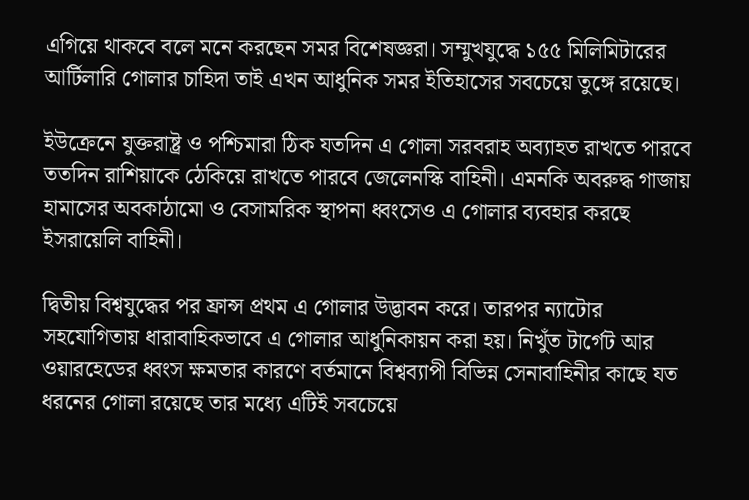এগিয়ে থাকবে বলে মনে করছেন সমর বিশেষজ্ঞরা। সম্মুখযুদ্ধে ১৫৫ মিলিমিটারের আর্টিলারি গোলার চাহিদা তাই এখন আধুনিক সমর ইতিহাসের সবচেয়ে তুঙ্গে রয়েছে।

ইউক্রেনে যুক্তরাষ্ট্র ও পশ্চিমারা ঠিক যতদিন এ গোলা সরবরাহ অব্যাহত রাখতে পারবে ততদিন রাশিয়াকে ঠেকিয়ে রাখতে পারবে জেলেনস্কি বাহিনী। এমনকি অবরুদ্ধ গাজায় হামাসের অবকাঠামো ও বেসামরিক স্থাপনা ধ্বংসেও এ গোলার ব্যবহার করছে ইসরায়েলি বাহিনী।

দ্বিতীয় বিশ্বযুদ্ধের পর ফ্রান্স প্রথম এ গোলার উদ্ভাবন করে। তারপর ন্যাটোর সহযোগিতায় ধারাবাহিকভাবে এ গোলার আধুনিকায়ন করা হয়। নিখুঁত টার্গেট আর ওয়ারহেডের ধ্বংস ক্ষমতার কারণে বর্তমানে বিশ্বব্যাপী বিভিন্ন সেনাবাহিনীর কাছে যত ধরনের গোলা রয়েছে তার মধ্যে এটিই সবচেয়ে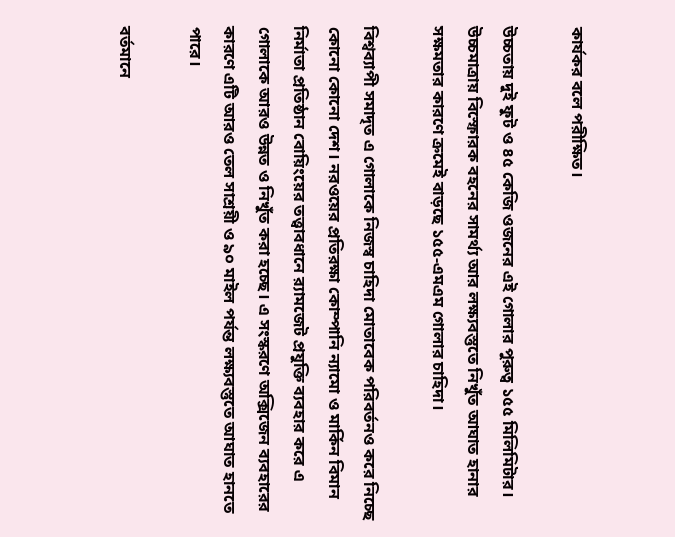কার্যকর বলে পরীক্ষিত।

উচ্চতায় দুই ফুট ও ৪৫ কেজি ওজনের এই গোলার পুরুত্ব ১৫৫ মিলিমিটার। উচ্চমাত্রায় বিস্ফোরক বহনের সামর্থ্য আর লক্ষ্যবস্তুতে নিখুঁত আঘাত হানার সক্ষমতার কারণে ক্রমেই বাড়ছে ১৫৫-এমএম গোলার চাহিদা।

বিশ্বব্যাপী সমাদৃত এ গোলাকে নিজস্ব চাহিদা মোতাবেক পরিবর্তনও করে নিচ্ছে কোনো কোনো দেশ। নরওয়ের প্রতিরক্ষা কোম্পানি ন্যামো ও মার্কিন বিমান নির্মাতা প্রতিষ্ঠান বোয়িংয়ের তত্ত্বাবধানে র‌্যামজেট প্রযুক্তি ব্যবহার করে এ গোলাকে আরও উন্নত ও নিখুঁত করা হচ্ছে। এ সংস্করণে অক্সিজেন ব্যবহারের কারণে এটি আরও তেল সাশ্রয়ী ও ৯০ মাইল পর্যন্ত লক্ষ্যবস্তুতে আঘাত হানতে পারে।

বর্তমানে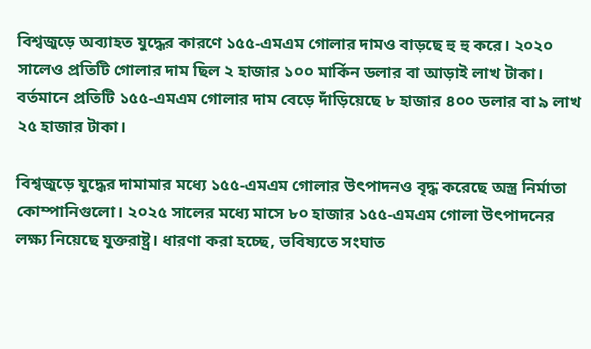বিশ্বজুড়ে অব্যাহত যুদ্ধের কারণে ১৫৫-এমএম গোলার দামও বাড়ছে হু হু করে। ২০২০ সালেও প্রতিটি গোলার দাম ছিল ২ হাজার ১০০ মার্কিন ডলার বা আড়াই লাখ টাকা। বর্তমানে প্রতিটি ১৫৫-এমএম গোলার দাম বেড়ে দাঁড়িয়েছে ৮ হাজার ৪০০ ডলার বা ৯ লাখ ২৫ হাজার টাকা।

বিশ্বজুড়ে যুদ্ধের দামামার মধ্যে ১৫৫-এমএম গোলার উৎপাদনও বৃদ্ধ করেছে অস্ত্র নির্মাতা কোম্পানিগুলো। ২০২৫ সালের মধ্যে মাসে ৮০ হাজার ১৫৫-এমএম গোলা উৎপাদনের লক্ষ্য নিয়েছে যুক্তরাষ্ট্র। ধারণা করা হচ্ছে, ভবিষ্যতে সংঘাত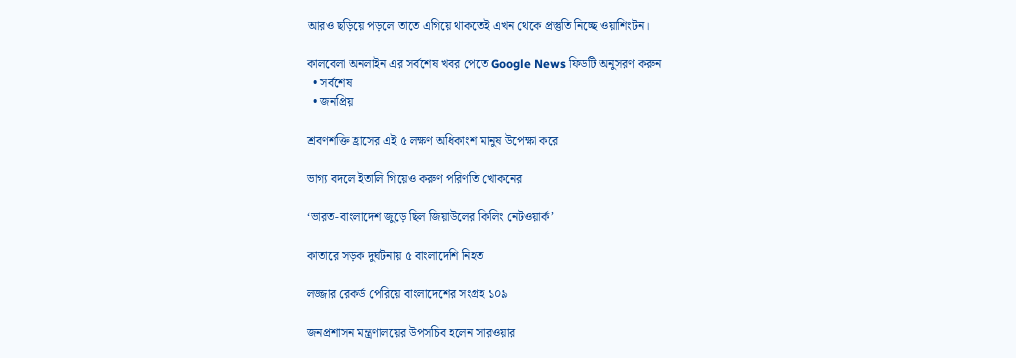আরও ছড়িয়ে পড়লে তাতে এগিয়ে থাকতেই এখন থেকে প্রস্তুতি নিচ্ছে ওয়াশিংটন।

কালবেলা অনলাইন এর সর্বশেষ খবর পেতে Google News ফিডটি অনুসরণ করুন
  • সর্বশেষ
  • জনপ্রিয়

শ্রবণশক্তি হ্রাসের এই ৫ লক্ষণ অধিকাংশ মানুষ উপেক্ষা করে

ভাগ্য বদলে ইতালি গিয়েও করুণ পরিণতি খোকনের

‘ভারত-বাংলাদেশ জুড়ে ছিল জিয়াউলের কিলিং নেটওয়ার্ক’

কাতারে সড়ক দুর্ঘটনায় ৫ বাংলাদেশি নিহত

লজ্জার রেকর্ড পেরিয়ে বাংলাদেশের সংগ্রহ ১০৯

জনপ্রশাসন মন্ত্রণালয়ের উপসচিব হলেন সারওয়ার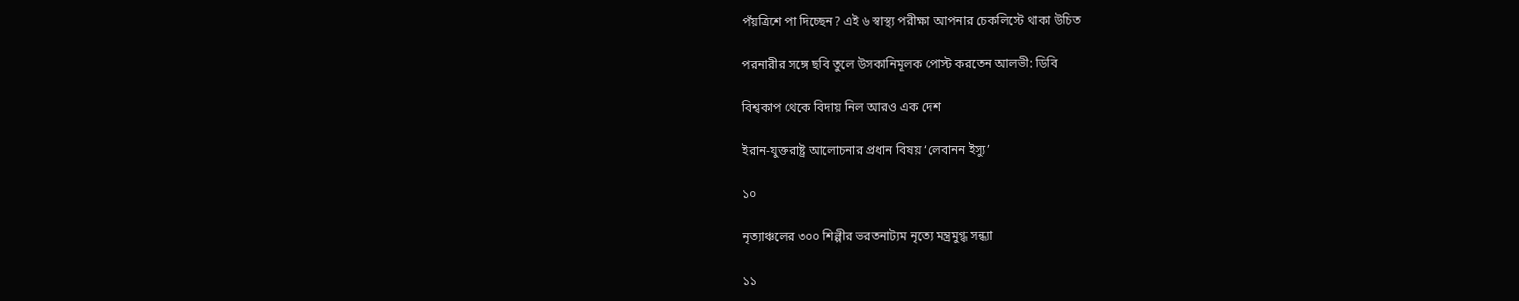পঁয়ত্রিশে পা দিচ্ছেন? এই ৬ স্বাস্থ্য পরীক্ষা আপনার চেকলিস্টে থাকা উচিত

পরনারীর সঙ্গে ছবি তুলে উসকানিমূলক পোস্ট করতেন আলভী: ডিবি

বিশ্বকাপ থেকে বিদায় নিল আরও এক দেশ

ইরান-যুক্তরাষ্ট্র আলোচনার প্রধান বিষয় ‘লেবানন ইস্যু’

১০

নৃত্যাঞ্চলের ৩০০ শিল্পীর ভরতনাট্যম নৃত্যে মন্ত্রমুগ্ধ সন্ধ্যা

১১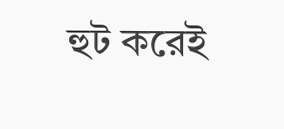হুট করেই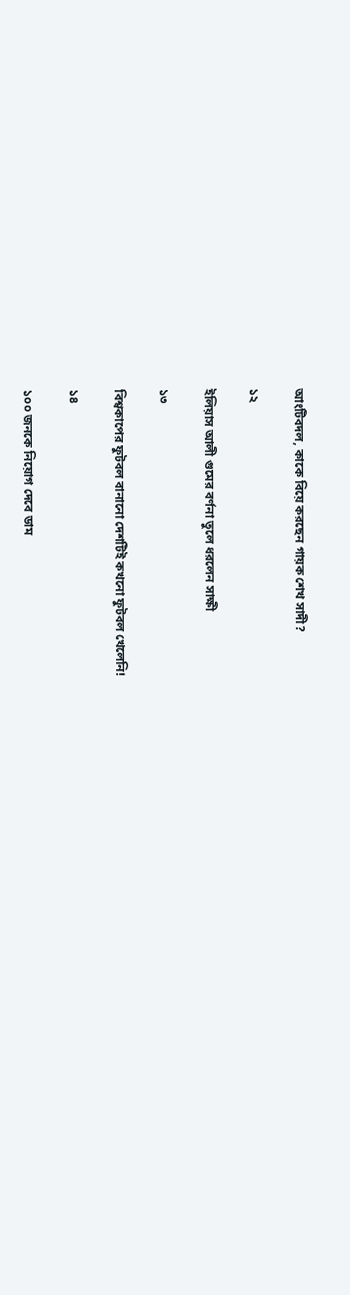আংটিবদল, কাকে বিয়ে করছেন গায়ক শেখ সাদী?

১২

ইলিয়াস আলী গুমের বর্ণনা তুলে ধরলেন সাক্ষী

১৩

বিশ্বকাপের ফুটবল বানানো দেশটিই কখনো ফুটবল খেলেনি!

১৪

১০০ জনকে নিয়োগ দেবে ডাম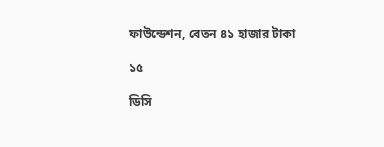ফাউন্ডেশন, বেতন ৪১ হাজার টাকা

১৫

ডিসি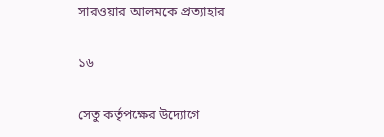সারওয়ার আলমকে প্রত্যাহার

১৬

সেতু কর্তৃপক্ষের উদ্যোগে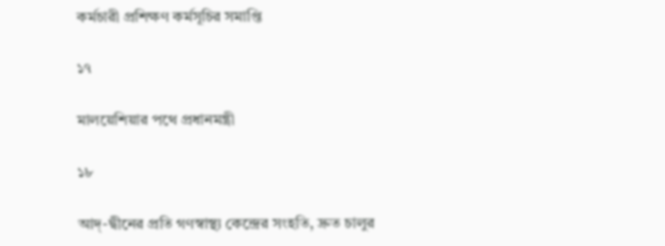কর্মচারী প্রশিক্ষণ কর্মসূচির সমাপ্তি

১৭

মালয়েশিয়ার পথে প্রধানমন্ত্রী

১৮

আদ্‌-দ্বীনের প্রতি গণস্বাস্থ্য কেন্দ্রের সংহতি, দ্রুত চালুর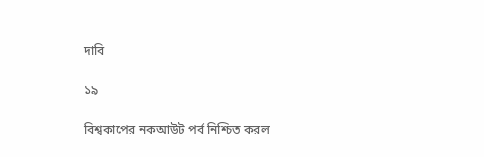দাবি

১৯

বিশ্বকাপের নকআউট পর্ব নিশ্চিত করল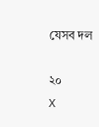যেসব দল

২০
X